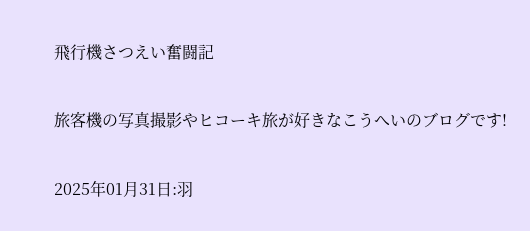飛行機さつえい奮闘記

旅客機の写真撮影やヒコーキ旅が好きなこうへいのブログです!

2025年01月31日:羽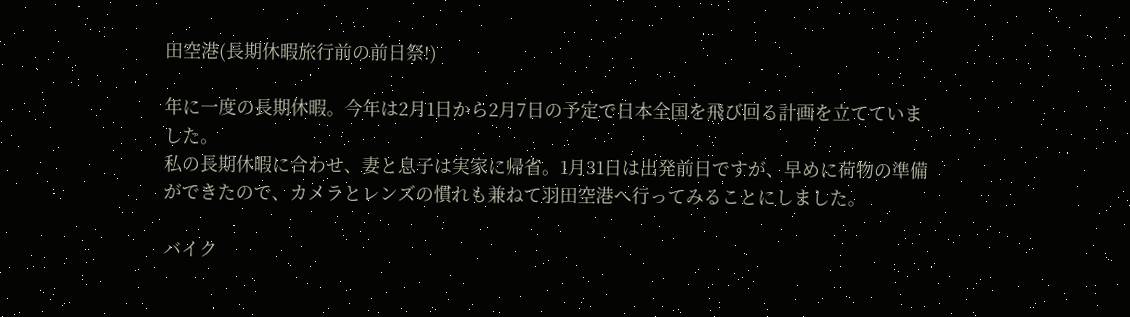田空港(長期休暇旅行前の前日祭!)

年に一度の長期休暇。今年は2月1日から2月7日の予定で日本全国を飛び回る計画を立てていました。
私の長期休暇に合わせ、妻と息子は実家に帰省。1月31日は出発前日ですが、早めに荷物の準備ができたので、カメラとレンズの慣れも兼ねて羽田空港へ行ってみることにしました。

バイク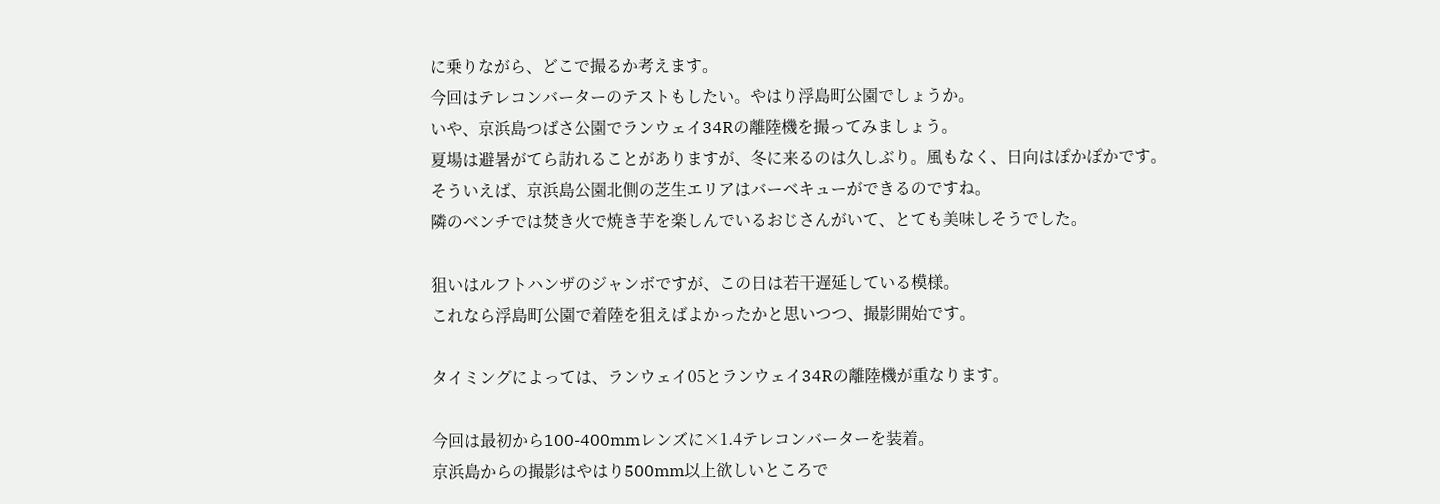に乗りながら、どこで撮るか考えます。
今回はテレコンバーターのテストもしたい。やはり浮島町公園でしょうか。
いや、京浜島つばさ公園でランウェイ34Rの離陸機を撮ってみましょう。
夏場は避暑がてら訪れることがありますが、冬に来るのは久しぶり。風もなく、日向はぽかぽかです。
そういえば、京浜島公園北側の芝生エリアはバーベキューができるのですね。
隣のベンチでは焚き火で焼き芋を楽しんでいるおじさんがいて、とても美味しそうでした。

狙いはルフトハンザのジャンボですが、この日は若干遅延している模様。
これなら浮島町公園で着陸を狙えばよかったかと思いつつ、撮影開始です。

タイミングによっては、ランウェイ05とランウェイ34Rの離陸機が重なります。

今回は最初から100-400mmレンズに×1.4テレコンバーターを装着。
京浜島からの撮影はやはり500mm以上欲しいところで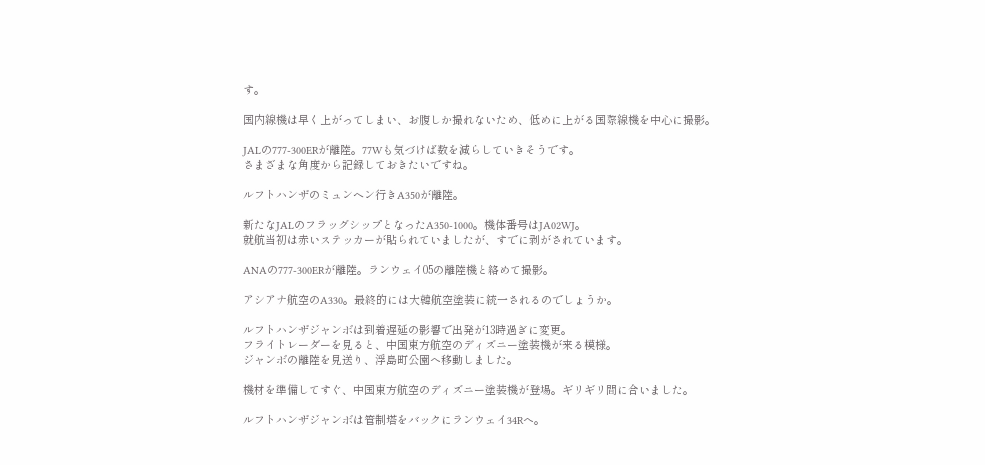す。

国内線機は早く上がってしまい、お腹しか撮れないため、低めに上がる国際線機を中心に撮影。

JALの777-300ERが離陸。77Wも気づけば数を減らしていきそうです。
さまざまな角度から記録しておきたいですね。

ルフトハンザのミュンヘン行きA350が離陸。

新たなJALのフラッグシップとなったA350-1000。機体番号はJA02WJ。
就航当初は赤いステッカーが貼られていましたが、すでに剥がされています。

ANAの777-300ERが離陸。ランウェイ05の離陸機と絡めて撮影。

アシアナ航空のA330。最終的には大韓航空塗装に統一されるのでしょうか。

ルフトハンザジャンボは到着遅延の影響で出発が13時過ぎに変更。
フライトレーダーを見ると、中国東方航空のディズニー塗装機が来る模様。
ジャンボの離陸を見送り、浮島町公園へ移動しました。

機材を準備してすぐ、中国東方航空のディズニー塗装機が登場。ギリギリ間に合いました。

ルフトハンザジャンボは管制塔をバックにランウェイ34Rへ。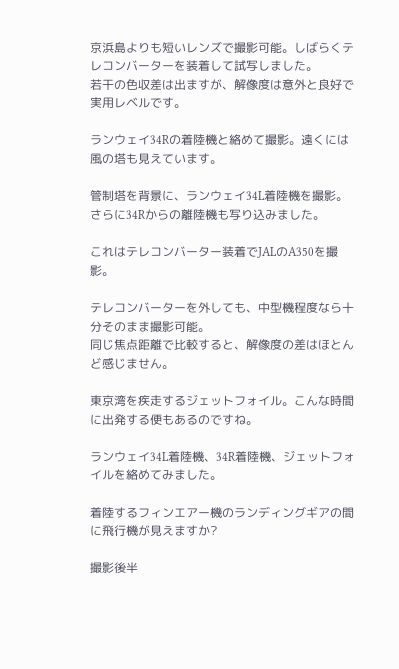京浜島よりも短いレンズで撮影可能。しばらくテレコンバーターを装着して試写しました。
若干の色収差は出ますが、解像度は意外と良好で実用レベルです。

ランウェイ34Rの着陸機と絡めて撮影。遠くには風の塔も見えています。

管制塔を背景に、ランウェイ34L着陸機を撮影。さらに34Rからの離陸機も写り込みました。

これはテレコンバーター装着でJALのA350を撮影。

テレコンバーターを外しても、中型機程度なら十分そのまま撮影可能。
同じ焦点距離で比較すると、解像度の差はほとんど感じません。

東京湾を疾走するジェットフォイル。こんな時間に出発する便もあるのですね。

ランウェイ34L着陸機、34R着陸機、ジェットフォイルを絡めてみました。

着陸するフィンエアー機のランディングギアの間に飛行機が見えますか?

撮影後半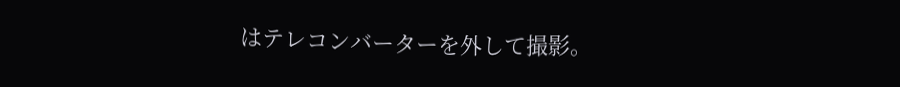はテレコンバーターを外して撮影。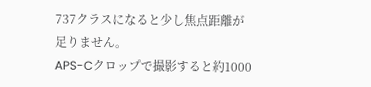737クラスになると少し焦点距離が足りません。
APS-Cクロップで撮影すると約1000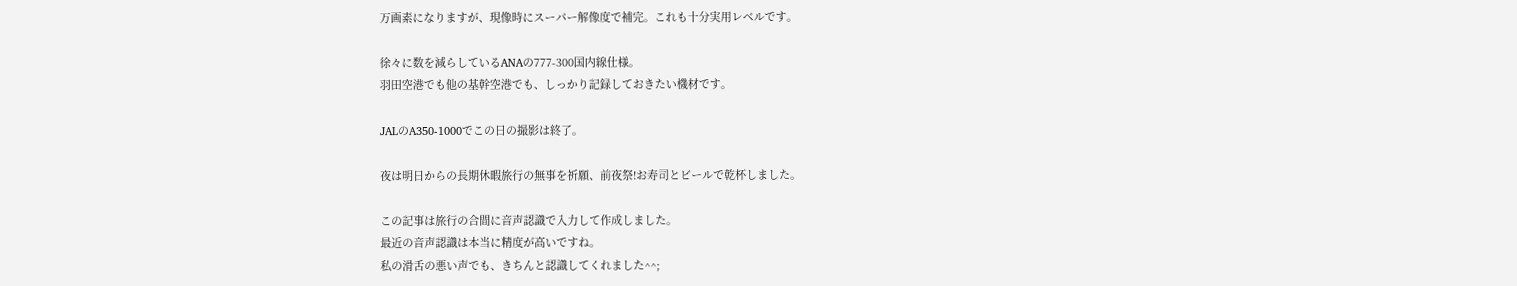万画素になりますが、現像時にスーパー解像度で補完。これも十分実用レベルです。

徐々に数を減らしているANAの777-300国内線仕様。
羽田空港でも他の基幹空港でも、しっかり記録しておきたい機材です。

JALのA350-1000でこの日の撮影は終了。

夜は明日からの長期休暇旅行の無事を祈願、前夜祭!お寿司とビールで乾杯しました。

この記事は旅行の合間に音声認識で入力して作成しました。
最近の音声認識は本当に精度が高いですね。
私の滑舌の悪い声でも、きちんと認識してくれました^^;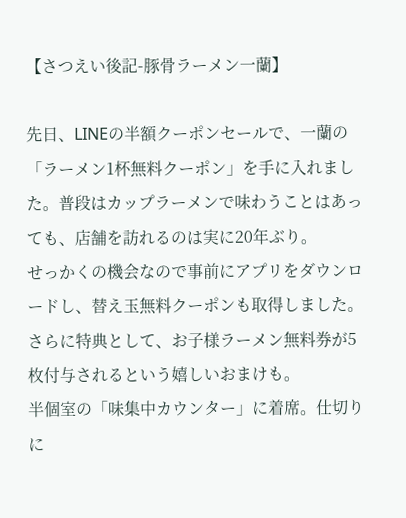【さつえい後記-豚骨ラーメン一蘭】

先日、LINEの半額クーポンセールで、一蘭の「ラーメン1杯無料クーポン」を手に入れました。普段はカップラーメンで味わうことはあっても、店舗を訪れるのは実に20年ぶり。
せっかくの機会なので事前にアプリをダウンロードし、替え玉無料クーポンも取得しました。さらに特典として、お子様ラーメン無料券が5枚付与されるという嬉しいおまけも。
半個室の「味集中カウンター」に着席。仕切りに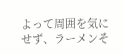よって周囲を気にせず、ラーメンそ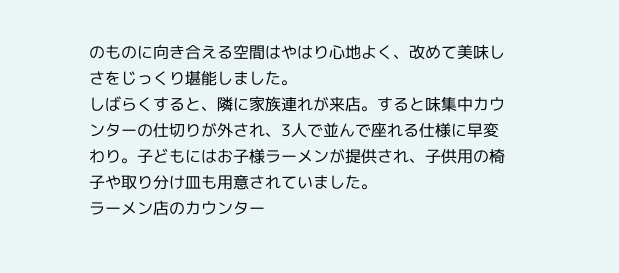のものに向き合える空間はやはり心地よく、改めて美味しさをじっくり堪能しました。
しばらくすると、隣に家族連れが来店。すると味集中カウンターの仕切りが外され、3人で並んで座れる仕様に早変わり。子どもにはお子様ラーメンが提供され、子供用の椅子や取り分け皿も用意されていました。
ラーメン店のカウンター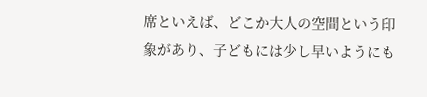席といえば、どこか大人の空間という印象があり、子どもには少し早いようにも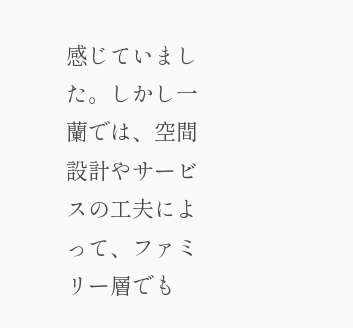感じていました。しかし一蘭では、空間設計やサービスの工夫によって、ファミリー層でも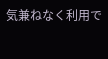気兼ねなく利用で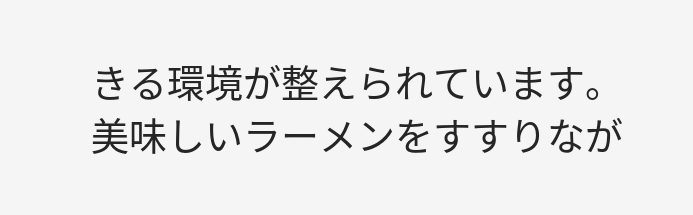きる環境が整えられています。
美味しいラーメンをすすりなが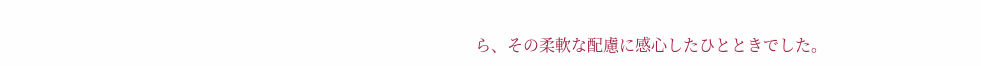ら、その柔軟な配慮に感心したひとときでした。